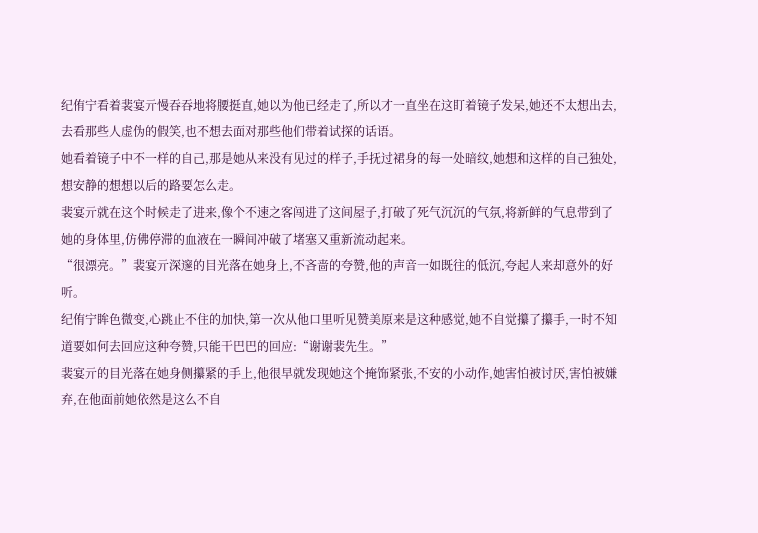纪侑宁看着裴宴亓慢吞吞地将腰挺直,她以为他已经走了,所以才一直坐在这盯着镜子发呆,她还不太想出去,去看那些人虚伪的假笑,也不想去面对那些他们带着试探的话语。
她看着镜子中不一样的自己,那是她从来没有见过的样子,手抚过裙身的每一处暗纹,她想和这样的自己独处,想安静的想想以后的路要怎么走。
裴宴亓就在这个时候走了进来,像个不速之客闯进了这间屋子,打破了死气沉沉的气氛,将新鲜的气息带到了她的身体里,仿佛停滞的血液在一瞬间冲破了堵塞又重新流动起来。
“很漂亮。”裴宴亓深邃的目光落在她身上,不吝啬的夸赞,他的声音一如既往的低沉,夸起人来却意外的好听。
纪侑宁眸色微变,心跳止不住的加快,第一次从他口里听见赞美原来是这种感觉,她不自觉攥了攥手,一时不知道要如何去回应这种夸赞,只能干巴巴的回应:“谢谢裴先生。”
裴宴亓的目光落在她身侧攥紧的手上,他很早就发现她这个掩饰紧张,不安的小动作,她害怕被讨厌,害怕被嫌弃,在他面前她依然是这么不自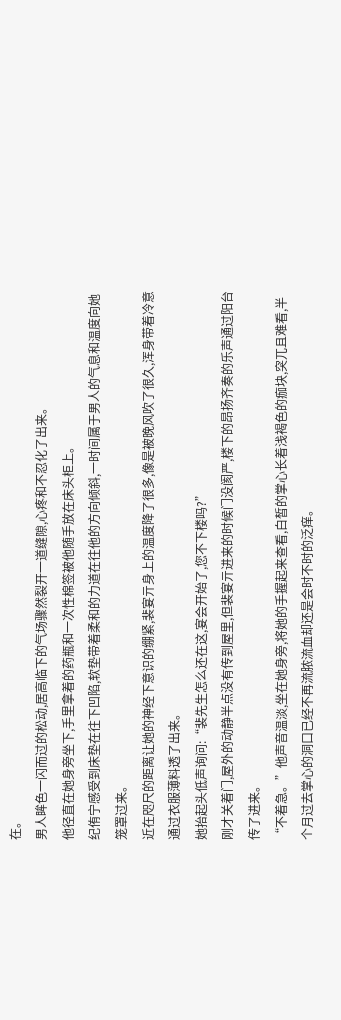在。
男人眸色一闪而过的松动,居高临下的气场骤然裂开一道缝隙,心疼和不忍化了出来。
他径直在她身旁坐下,手里拿着的药瓶和一次性棉签被他随手放在床头柜上。
纪侑宁感受到床垫在往下凹陷,软垫带着柔和的力道在往他的方向倾斜,一时间属于男人的气息和温度向她笼罩过来。
近在咫尺的距离让她的神经下意识的绷紧,裴宴亓身上的温度降了很多,像是被晚风吹了很久,浑身带着冷意通过衣服薄料透了出来。
她抬起头低声询问:“裴先生怎么还在这,宴会开始了,您不下楼吗?”
刚才关着门,屋外的动静半点没有传到屋里,但裴宴亓进来的时候门没阂严,楼下的昂扬齐奏的乐声通过阳台传了进来。
“不着急。”他声音温淡,坐在她身旁,将她的手握起来查看,白皙的掌心长着浅褐色的痂块,突兀且难看,半个月过去掌心的洞口已经不再流脓流血却还是会时不时的泛痒。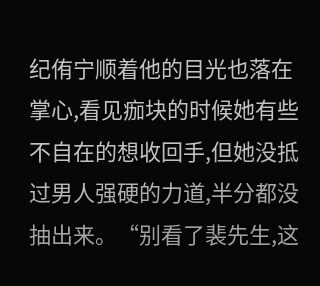纪侑宁顺着他的目光也落在掌心,看见痂块的时候她有些不自在的想收回手,但她没抵过男人强硬的力道,半分都没抽出来。“别看了裴先生,这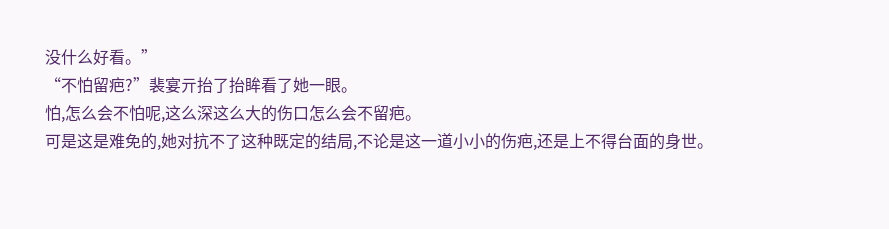没什么好看。”
“不怕留疤?”裴宴亓抬了抬眸看了她一眼。
怕,怎么会不怕呢,这么深这么大的伤口怎么会不留疤。
可是这是难免的,她对抗不了这种既定的结局,不论是这一道小小的伤疤,还是上不得台面的身世。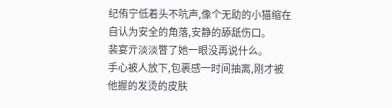纪侑宁低着头不吭声,像个无助的小猫缩在自认为安全的角落,安静的舔舐伤口。
裴宴亓淡淡瞥了她一眼没再说什么。
手心被人放下,包裹感一时间抽离,刚才被他握的发烫的皮肤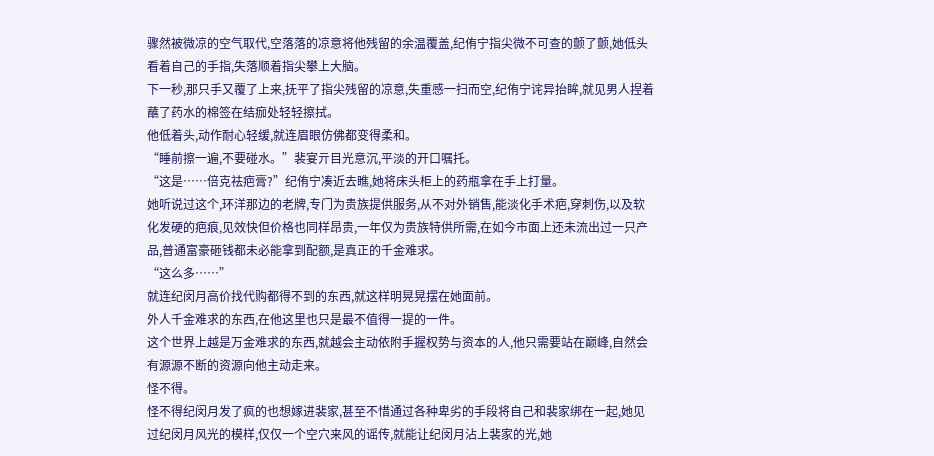骤然被微凉的空气取代,空落落的凉意将他残留的余温覆盖,纪侑宁指尖微不可查的颤了颤,她低头看着自己的手指,失落顺着指尖攀上大脑。
下一秒,那只手又覆了上来,抚平了指尖残留的凉意,失重感一扫而空,纪侑宁诧异抬眸,就见男人捏着蘸了药水的棉签在结痂处轻轻擦拭。
他低着头,动作耐心轻缓,就连眉眼仿佛都变得柔和。
“睡前擦一遍,不要碰水。”裴宴亓目光意沉,平淡的开口嘱托。
“这是……倍克祛疤膏?”纪侑宁凑近去瞧,她将床头柜上的药瓶拿在手上打量。
她听说过这个,环洋那边的老牌,专门为贵族提供服务,从不对外销售,能淡化手术疤,穿刺伤,以及软化发硬的疤痕,见效快但价格也同样昂贵,一年仅为贵族特供所需,在如今市面上还未流出过一只产品,普通富豪砸钱都未必能拿到配额,是真正的千金难求。
“这么多……”
就连纪闵月高价找代购都得不到的东西,就这样明晃晃摆在她面前。
外人千金难求的东西,在他这里也只是最不值得一提的一件。
这个世界上越是万金难求的东西,就越会主动依附手握权势与资本的人,他只需要站在巅峰,自然会有源源不断的资源向他主动走来。
怪不得。
怪不得纪闵月发了疯的也想嫁进裴家,甚至不惜通过各种卑劣的手段将自己和裴家绑在一起,她见过纪闵月风光的模样,仅仅一个空穴来风的谣传,就能让纪闵月沾上裴家的光,她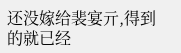还没嫁给裴宴亓,得到的就已经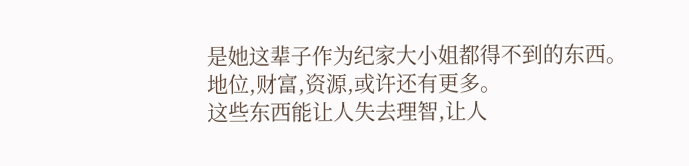是她这辈子作为纪家大小姐都得不到的东西。
地位,财富,资源,或许还有更多。
这些东西能让人失去理智,让人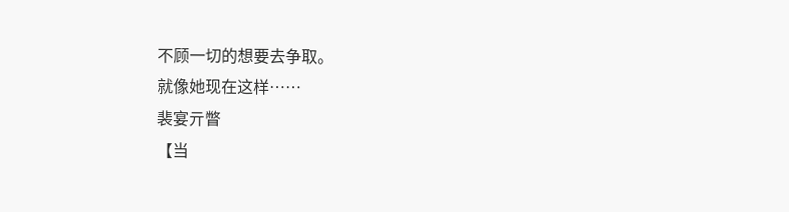不顾一切的想要去争取。
就像她现在这样……
裴宴亓瞥
【当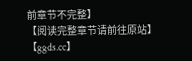前章节不完整】
【阅读完整章节请前往原站】
【ggds.cc】